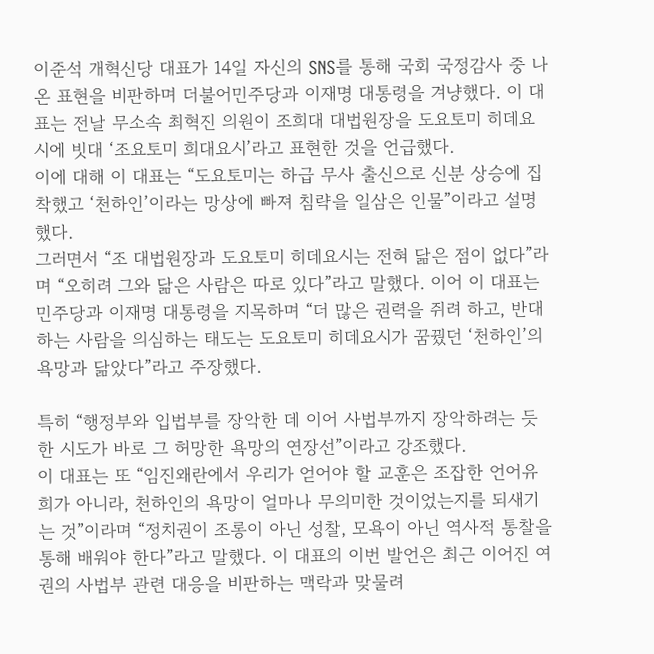이준석 개혁신당 대표가 14일 자신의 SNS를 통해 국회 국정감사 중 나온 표현을 비판하며 더불어민주당과 이재명 대통령을 겨냥했다. 이 대표는 전날 무소속 최혁진 의원이 조희대 대법원장을 도요토미 히데요시에 빗대 ‘조요토미 희대요시’라고 표현한 것을 언급했다.
이에 대해 이 대표는 “도요토미는 하급 무사 출신으로 신분 상승에 집착했고 ‘천하인’이라는 망상에 빠져 침략을 일삼은 인물”이라고 설명했다.
그러면서 “조 대법원장과 도요토미 히데요시는 전혀 닮은 점이 없다”라며 “오히려 그와 닮은 사람은 따로 있다”라고 말했다. 이어 이 대표는 민주당과 이재명 대통령을 지목하며 “더 많은 권력을 쥐려 하고, 반대하는 사람을 의심하는 태도는 도요토미 히데요시가 꿈꿨던 ‘천하인’의 욕망과 닮았다”라고 주장했다.

특히 “행정부와 입법부를 장악한 데 이어 사법부까지 장악하려는 듯한 시도가 바로 그 허망한 욕망의 연장선”이라고 강조했다.
이 대표는 또 “임진왜란에서 우리가 얻어야 할 교훈은 조잡한 언어유희가 아니라, 천하인의 욕망이 얼마나 무의미한 것이었는지를 되새기는 것”이라며 “정치권이 조롱이 아닌 성찰, 모욕이 아닌 역사적 통찰을 통해 배워야 한다”라고 말했다. 이 대표의 이번 발언은 최근 이어진 여권의 사법부 관련 대응을 비판하는 맥락과 맞물려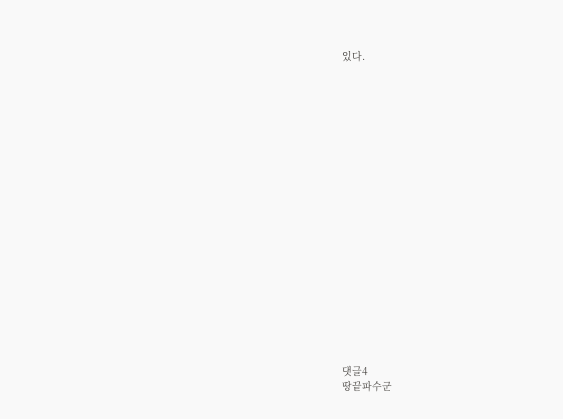있다.




















댓글4
땅끝파수군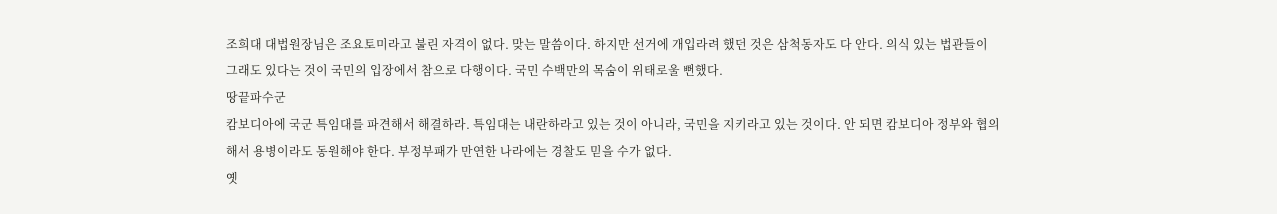조희대 대법원장님은 조요토미라고 불린 자격이 없다. 맞는 말씀이다. 하지만 선거에 개입라려 했던 것은 삼척동자도 다 안다. 의식 있는 법관들이 그래도 있다는 것이 국민의 입장에서 참으로 다행이다. 국민 수백만의 목숨이 위태로울 뻔했다.
땅끝파수군
캄보디아에 국군 특임대를 파견해서 해결하라. 특임대는 내란하라고 있는 것이 아니라, 국민을 지키라고 있는 것이다. 안 되면 캄보디아 정부와 협의해서 용병이라도 동원해야 한다. 부정부패가 만연한 나라에는 경찰도 믿을 수가 없다.
옛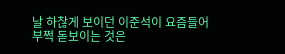날 하찮게 보이던 이준석이 요즘들어 부쩍 돋보이는 것은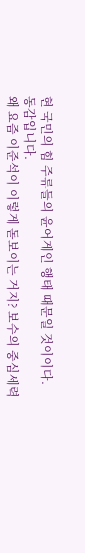현 국민의 힘 주류들의 윤어게인 행태 때문일 것이이다.
동감입니다.
왜 요즘 이준석이 이렇게 돋보이는 거지? 보수의 중심세력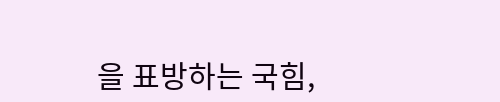을 표방하는 국힘,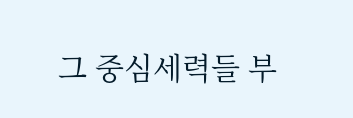그 중심세력들 부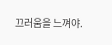끄러움을 느껴야.